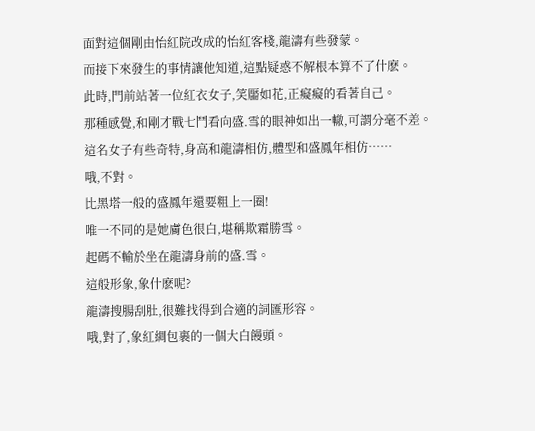面對這個剛由怡紅院改成的怡紅客棧,龍濤有些發蒙。
而接下來發生的事情讓他知道,這點疑惑不解根本算不了什麽。
此時,門前站著一位紅衣女子,笑靨如花,正癡癡的看著自己。
那種感覺,和剛才戰七鬥看向盛.雪的眼神如出一轍,可謂分毫不差。
這名女子有些奇特,身高和龍濤相仿,體型和盛鳳年相仿……
哦,不對。
比黑塔一般的盛鳳年還要粗上一圈!
唯一不同的是她膚色很白,堪稱欺霜勝雪。
起碼不輸於坐在龍濤身前的盛.雪。
這般形象,象什麽呢?
龍濤搜腸刮肚,很難找得到合適的詞匯形容。
哦,對了,象紅綢包裹的一個大白饅頭。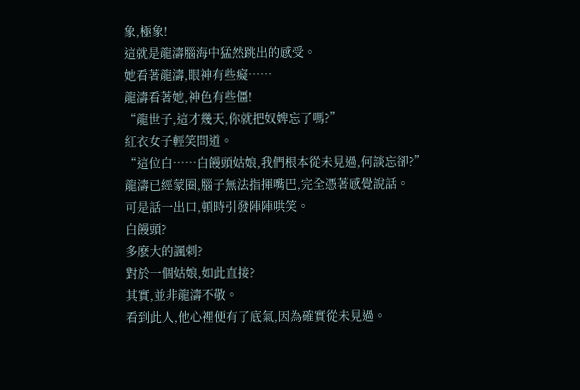象,極象!
這就是龍濤腦海中猛然跳出的感受。
她看著龍濤,眼神有些癡……
龍濤看著她,神色有些僵!
“龍世子,這才幾天,你就把奴婢忘了嗎?”
紅衣女子輕笑問道。
“這位白……白饅頭姑娘,我們根本從未見過,何談忘卻?”
龍濤已經蒙圈,腦子無法指揮嘴巴,完全憑著感覺說話。
可是話一出口,頓時引發陣陣哄笑。
白饅頭?
多麽大的諷刺?
對於一個姑娘,如此直接?
其實,並非龍濤不敬。
看到此人,他心裡便有了底氣,因為確實從未見過。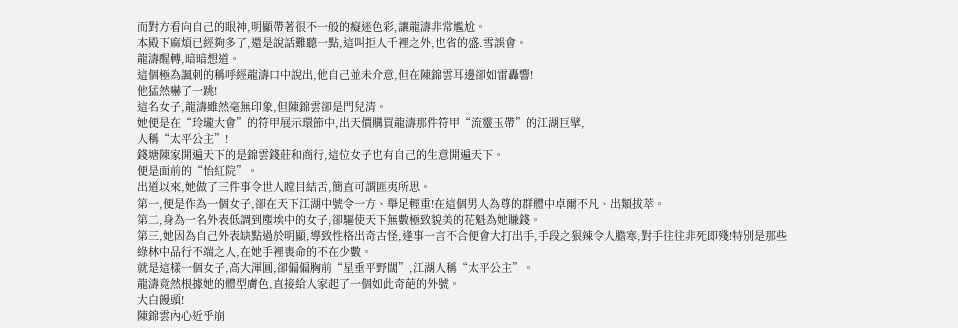而對方看向自己的眼神,明顯帶著很不一般的癡迷色彩,讓龍濤非常尷尬。
本殿下麻煩已經夠多了,還是說話難聽一點,這叫拒人千裡之外,也省的盛.雪誤會。
龍濤醒轉,暗暗想道。
這個極為諷刺的稱呼經龍濤口中說出,他自己並未介意,但在陳錦雲耳邊卻如雷轟響!
他猛然嚇了一跳!
這名女子,龍濤雖然毫無印象,但陳錦雲卻是門兒清。
她便是在“玲瓏大會”的符甲展示環節中,出天價購買龍濤那件符甲“流靈玉帶”的江湖巨擘,
人稱“太平公主”!
錢塘陳家開遍天下的是錦雲錢莊和商行,這位女子也有自己的生意開遍天下。
便是面前的“怡紅院”。
出道以來,她做了三件事令世人瞠目結舌,簡直可謂匪夷所思。
第一,便是作為一個女子,卻在天下江湖中號令一方、舉足輕重!在這個男人為尊的群體中卓爾不凡、出類拔萃。
第二,身為一名外表低調到塵埃中的女子,卻驅使天下無數極致貌美的花魁為她賺錢。
第三,她因為自己外表缺點過於明顯,導致性格出奇古怪,逢事一言不合便會大打出手,手段之狠辣令人膽寒,對手往往非死即殘!特別是那些綠林中品行不端之人,在她手裡喪命的不在少數。
就是這樣一個女子,高大渾圓,卻偏偏胸前“星垂平野闊”,江湖人稱“太平公主”。
龍濤竟然根據她的體型膚色,直接給人家起了一個如此奇葩的外號。
大白饅頭!
陳錦雲內心近乎崩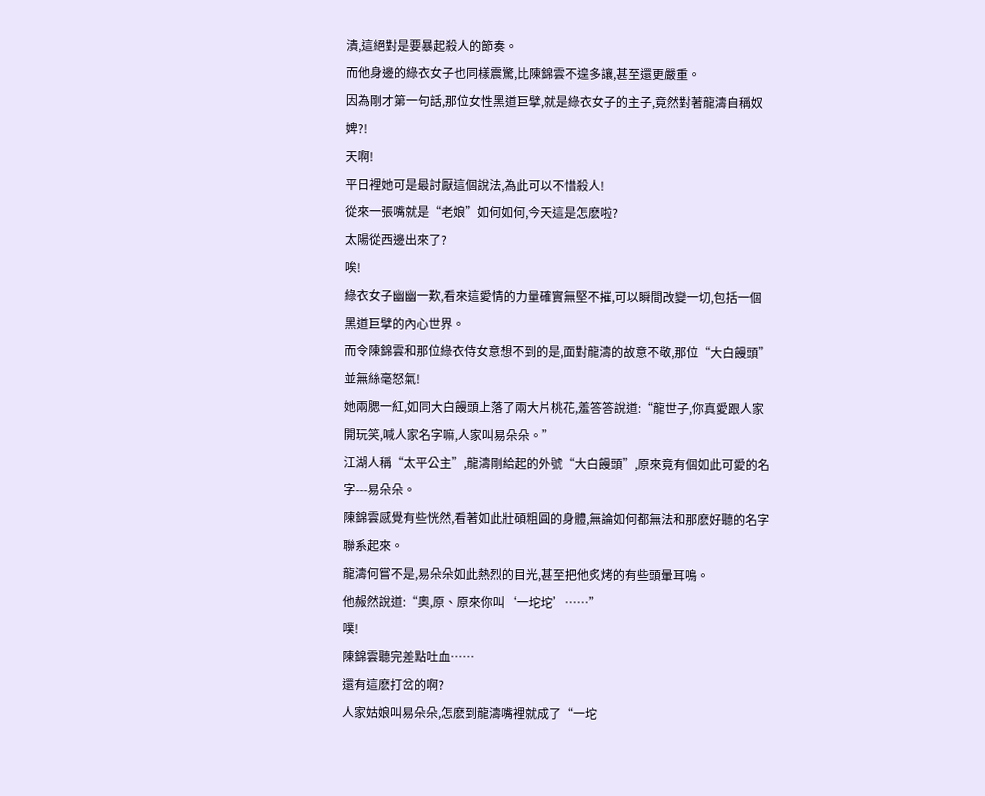潰,這絕對是要暴起殺人的節奏。
而他身邊的綠衣女子也同樣震驚,比陳錦雲不遑多讓,甚至還更嚴重。
因為剛才第一句話,那位女性黑道巨擘,就是綠衣女子的主子,竟然對著龍濤自稱奴婢?!
天啊!
平日裡她可是最討厭這個說法,為此可以不惜殺人!
從來一張嘴就是“老娘”如何如何,今天這是怎麽啦?
太陽從西邊出來了?
唉!
綠衣女子幽幽一歎,看來這愛情的力量確實無堅不摧,可以瞬間改變一切,包括一個黑道巨擘的內心世界。
而令陳錦雲和那位綠衣侍女意想不到的是,面對龍濤的故意不敬,那位“大白饅頭”並無絲毫怒氣!
她兩腮一紅,如同大白饅頭上落了兩大片桃花,羞答答說道:“龍世子,你真愛跟人家開玩笑,喊人家名字嘛,人家叫易朵朵。”
江湖人稱“太平公主”,龍濤剛給起的外號“大白饅頭”,原來竟有個如此可愛的名字---易朵朵。
陳錦雲感覺有些恍然,看著如此壯碩粗圓的身體,無論如何都無法和那麽好聽的名字聯系起來。
龍濤何嘗不是,易朵朵如此熱烈的目光,甚至把他炙烤的有些頭暈耳鳴。
他赧然說道:“奧,原、原來你叫‘一坨坨’……”
噗!
陳錦雲聽完差點吐血……
還有這麽打岔的啊?
人家姑娘叫易朵朵,怎麽到龍濤嘴裡就成了“一坨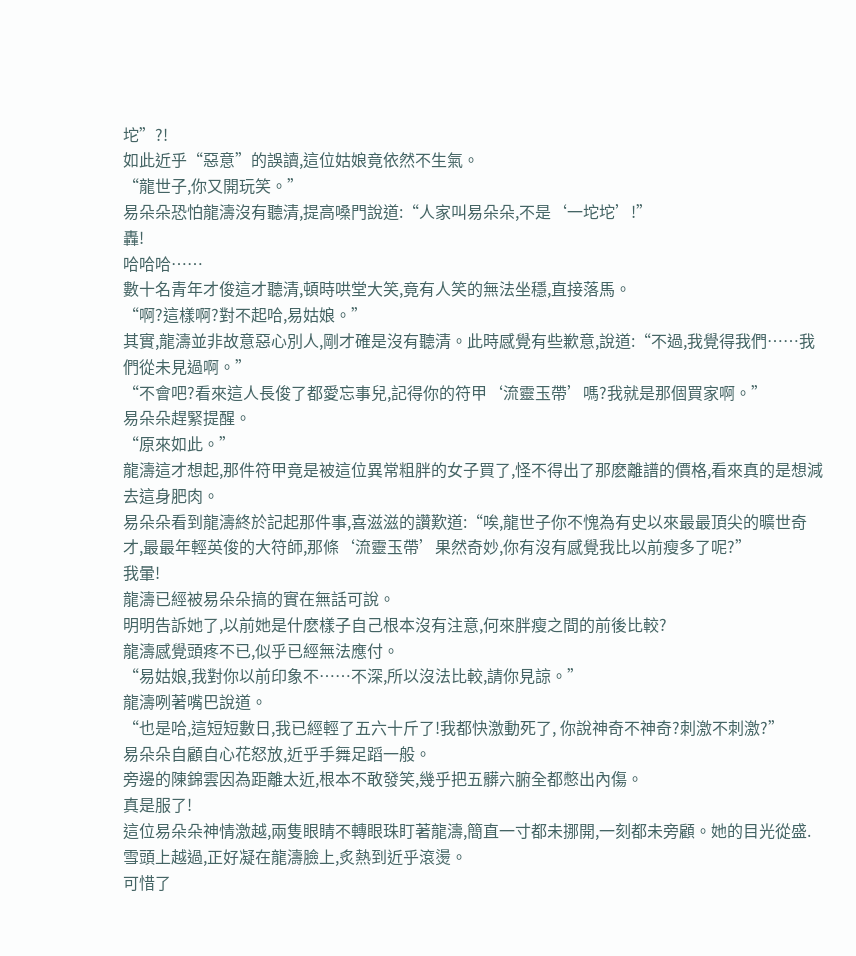坨”?!
如此近乎“惡意”的誤讀,這位姑娘竟依然不生氣。
“龍世子,你又開玩笑。”
易朵朵恐怕龍濤沒有聽清,提高嗓門說道:“人家叫易朵朵,不是‘一坨坨’!”
轟!
哈哈哈……
數十名青年才俊這才聽清,頓時哄堂大笑,竟有人笑的無法坐穩,直接落馬。
“啊?這樣啊?對不起哈,易姑娘。”
其實,龍濤並非故意惡心別人,剛才確是沒有聽清。此時感覺有些歉意,說道:“不過,我覺得我們……我們從未見過啊。”
“不會吧?看來這人長俊了都愛忘事兒,記得你的符甲‘流靈玉帶’嗎?我就是那個買家啊。”
易朵朵趕緊提醒。
“原來如此。”
龍濤這才想起,那件符甲竟是被這位異常粗胖的女子買了,怪不得出了那麽離譜的價格,看來真的是想減去這身肥肉。
易朵朵看到龍濤終於記起那件事,喜滋滋的讚歎道:“唉,龍世子你不愧為有史以來最最頂尖的曠世奇才,最最年輕英俊的大符師,那條‘流靈玉帶’果然奇妙,你有沒有感覺我比以前瘦多了呢?”
我暈!
龍濤已經被易朵朵搞的實在無話可說。
明明告訴她了,以前她是什麽樣子自己根本沒有注意,何來胖瘦之間的前後比較?
龍濤感覺頭疼不已,似乎已經無法應付。
“易姑娘,我對你以前印象不……不深,所以沒法比較,請你見諒。”
龍濤咧著嘴巴說道。
“也是哈,這短短數日,我已經輕了五六十斤了!我都快激動死了, 你說神奇不神奇?刺激不刺激?”
易朵朵自顧自心花怒放,近乎手舞足蹈一般。
旁邊的陳錦雲因為距離太近,根本不敢發笑,幾乎把五髒六腑全都憋出內傷。
真是服了!
這位易朵朵神情激越,兩隻眼睛不轉眼珠盯著龍濤,簡直一寸都未挪開,一刻都未旁顧。她的目光從盛.雪頭上越過,正好凝在龍濤臉上,炙熱到近乎滾燙。
可惜了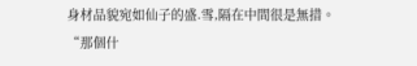身材品貌宛如仙子的盛.雪,隔在中間很是無措。
“那個什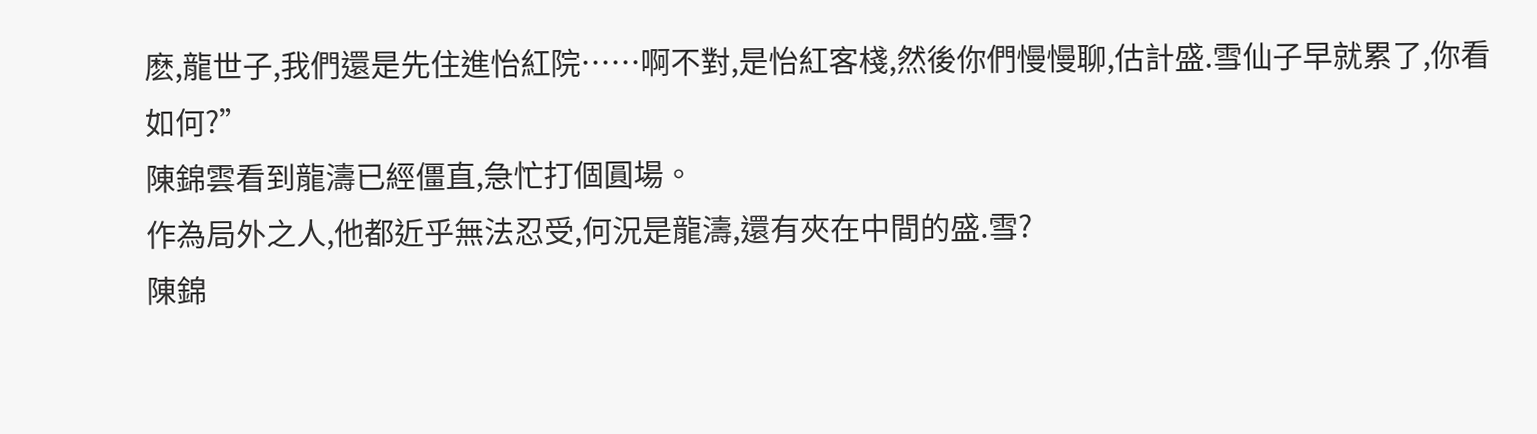麽,龍世子,我們還是先住進怡紅院……啊不對,是怡紅客棧,然後你們慢慢聊,估計盛.雪仙子早就累了,你看如何?”
陳錦雲看到龍濤已經僵直,急忙打個圓場。
作為局外之人,他都近乎無法忍受,何況是龍濤,還有夾在中間的盛.雪?
陳錦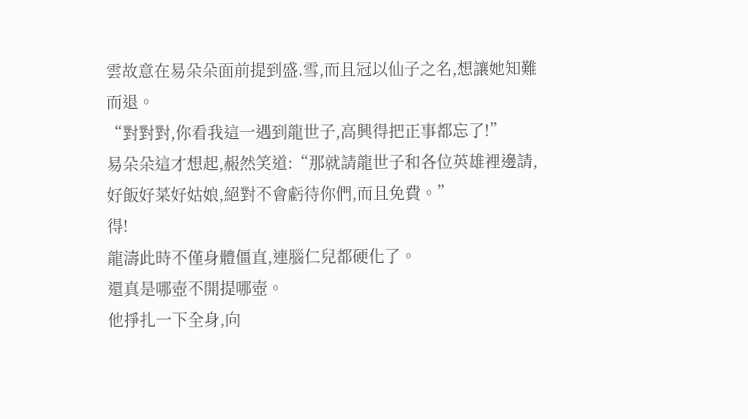雲故意在易朵朵面前提到盛.雪,而且冠以仙子之名,想讓她知難而退。
“對對對,你看我這一遇到龍世子,高興得把正事都忘了!”
易朵朵這才想起,赧然笑道:“那就請龍世子和各位英雄裡邊請,好飯好菜好姑娘,絕對不會虧待你們,而且免費。”
得!
龍濤此時不僅身體僵直,連腦仁兒都硬化了。
還真是哪壺不開提哪壺。
他掙扎一下全身,向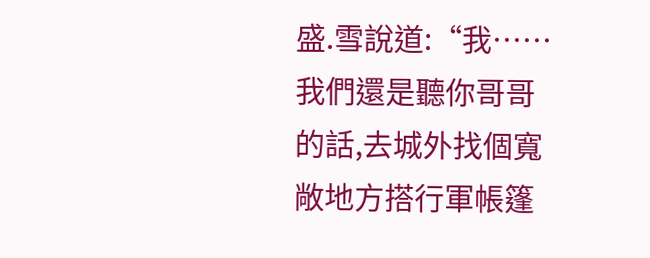盛.雪說道:“我……我們還是聽你哥哥的話,去城外找個寬敞地方搭行軍帳篷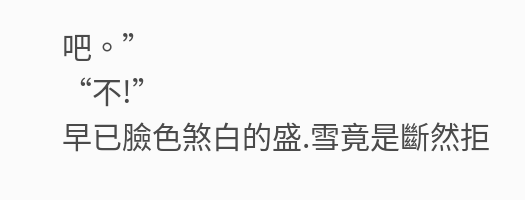吧。”
“不!”
早已臉色煞白的盛.雪竟是斷然拒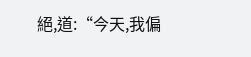絕,道:“今天,我偏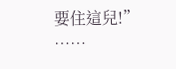要住這兒!”
……